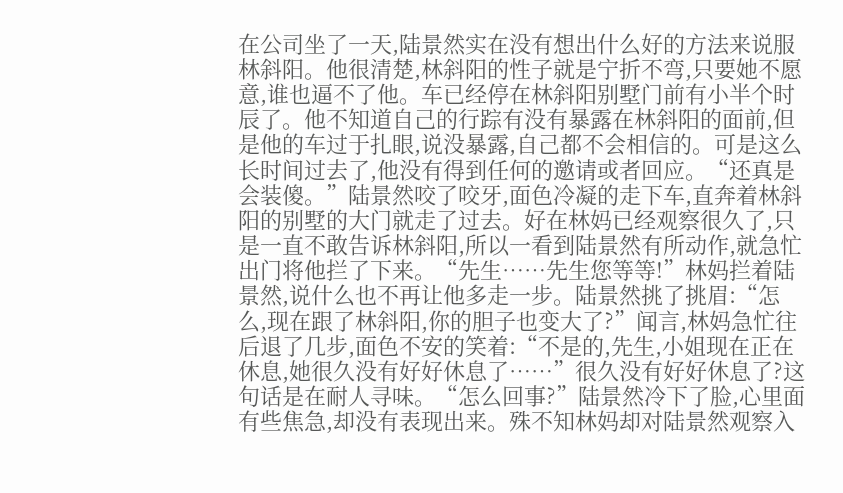在公司坐了一天,陆景然实在没有想出什么好的方法来说服林斜阳。他很清楚,林斜阳的性子就是宁折不弯,只要她不愿意,谁也逼不了他。车已经停在林斜阳别墅门前有小半个时辰了。他不知道自己的行踪有没有暴露在林斜阳的面前,但是他的车过于扎眼,说没暴露,自己都不会相信的。可是这么长时间过去了,他没有得到任何的邀请或者回应。“还真是会装傻。”陆景然咬了咬牙,面色冷凝的走下车,直奔着林斜阳的别墅的大门就走了过去。好在林妈已经观察很久了,只是一直不敢告诉林斜阳,所以一看到陆景然有所动作,就急忙出门将他拦了下来。“先生……先生您等等!”林妈拦着陆景然,说什么也不再让他多走一步。陆景然挑了挑眉:“怎么,现在跟了林斜阳,你的胆子也变大了?”闻言,林妈急忙往后退了几步,面色不安的笑着:“不是的,先生,小姐现在正在休息,她很久没有好好休息了……”很久没有好好休息了?这句话是在耐人寻味。“怎么回事?”陆景然冷下了脸,心里面有些焦急,却没有表现出来。殊不知林妈却对陆景然观察入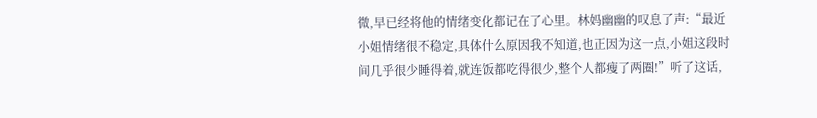微,早已经将他的情绪变化都记在了心里。林妈幽幽的叹息了声:“最近小姐情绪很不稳定,具体什么原因我不知道,也正因为这一点,小姐这段时间几乎很少睡得着,就连饭都吃得很少,整个人都瘦了两圈!”听了这话,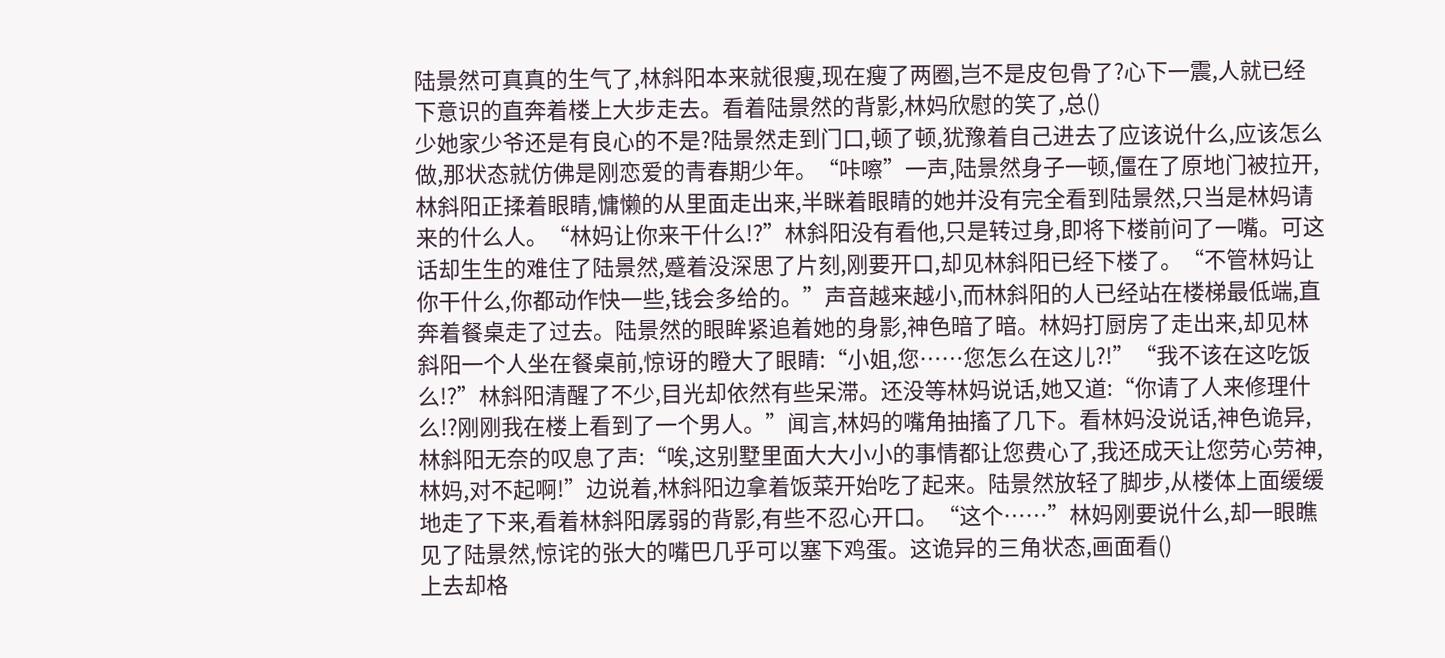陆景然可真真的生气了,林斜阳本来就很瘦,现在瘦了两圈,岂不是皮包骨了?心下一震,人就已经下意识的直奔着楼上大步走去。看着陆景然的背影,林妈欣慰的笑了,总()
少她家少爷还是有良心的不是?陆景然走到门口,顿了顿,犹豫着自己进去了应该说什么,应该怎么做,那状态就仿佛是刚恋爱的青春期少年。“咔嚓”一声,陆景然身子一顿,僵在了原地门被拉开,林斜阳正揉着眼睛,慵懒的从里面走出来,半眯着眼睛的她并没有完全看到陆景然,只当是林妈请来的什么人。“林妈让你来干什么!?”林斜阳没有看他,只是转过身,即将下楼前问了一嘴。可这话却生生的难住了陆景然,蹙着没深思了片刻,刚要开口,却见林斜阳已经下楼了。“不管林妈让你干什么,你都动作快一些,钱会多给的。”声音越来越小,而林斜阳的人已经站在楼梯最低端,直奔着餐桌走了过去。陆景然的眼眸紧追着她的身影,神色暗了暗。林妈打厨房了走出来,却见林斜阳一个人坐在餐桌前,惊讶的瞪大了眼睛:“小姐,您……您怎么在这儿?!”“我不该在这吃饭么!?”林斜阳清醒了不少,目光却依然有些呆滞。还没等林妈说话,她又道:“你请了人来修理什么!?刚刚我在楼上看到了一个男人。”闻言,林妈的嘴角抽搐了几下。看林妈没说话,神色诡异,林斜阳无奈的叹息了声:“唉,这别墅里面大大小小的事情都让您费心了,我还成天让您劳心劳神,林妈,对不起啊!”边说着,林斜阳边拿着饭菜开始吃了起来。陆景然放轻了脚步,从楼体上面缓缓地走了下来,看着林斜阳孱弱的背影,有些不忍心开口。“这个……”林妈刚要说什么,却一眼瞧见了陆景然,惊诧的张大的嘴巴几乎可以塞下鸡蛋。这诡异的三角状态,画面看()
上去却格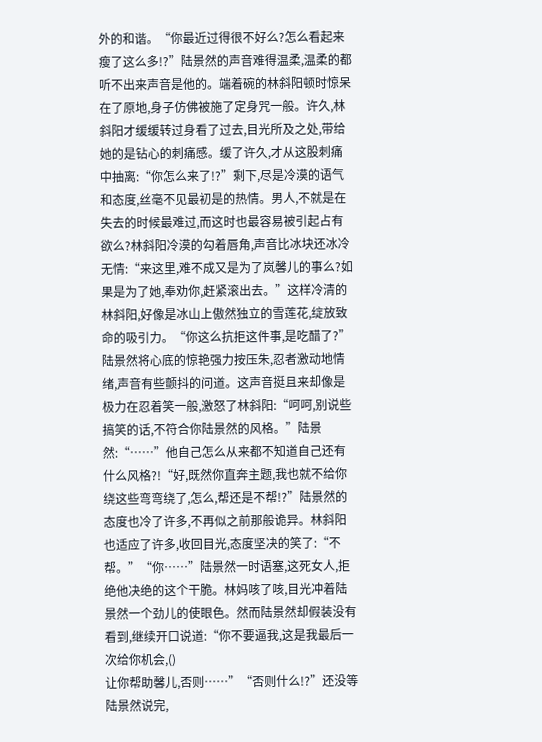外的和谐。“你最近过得很不好么?怎么看起来瘦了这么多!?”陆景然的声音难得温柔,温柔的都听不出来声音是他的。端着碗的林斜阳顿时惊呆在了原地,身子仿佛被施了定身咒一般。许久,林斜阳才缓缓转过身看了过去,目光所及之处,带给她的是钻心的刺痛感。缓了许久,才从这股刺痛中抽离:“你怎么来了!?”剩下,尽是冷漠的语气和态度,丝毫不见最初是的热情。男人,不就是在失去的时候最难过,而这时也最容易被引起占有欲么?林斜阳冷漠的勾着唇角,声音比冰块还冰冷无情:“来这里,难不成又是为了岚馨儿的事么?如果是为了她,奉劝你,赶紧滚出去。”这样冷清的林斜阳,好像是冰山上傲然独立的雪莲花,绽放致命的吸引力。“你这么抗拒这件事,是吃醋了?”陆景然将心底的惊艳强力按压朱,忍者激动地情绪,声音有些颤抖的问道。这声音挺且来却像是极力在忍着笑一般,激怒了林斜阳:“呵呵,别说些搞笑的话,不符合你陆景然的风格。”陆景然:“……”他自己怎么从来都不知道自己还有什么风格?!“好,既然你直奔主题,我也就不给你绕这些弯弯绕了,怎么,帮还是不帮!?”陆景然的态度也冷了许多,不再似之前那般诡异。林斜阳也适应了许多,收回目光,态度坚决的笑了:“不帮。”“你……”陆景然一时语塞,这死女人,拒绝他决绝的这个干脆。林妈咳了咳,目光冲着陆景然一个劲儿的使眼色。然而陆景然却假装没有看到,继续开口说道:“你不要逼我,这是我最后一次给你机会,()
让你帮助馨儿,否则……”“否则什么!?”还没等陆景然说完,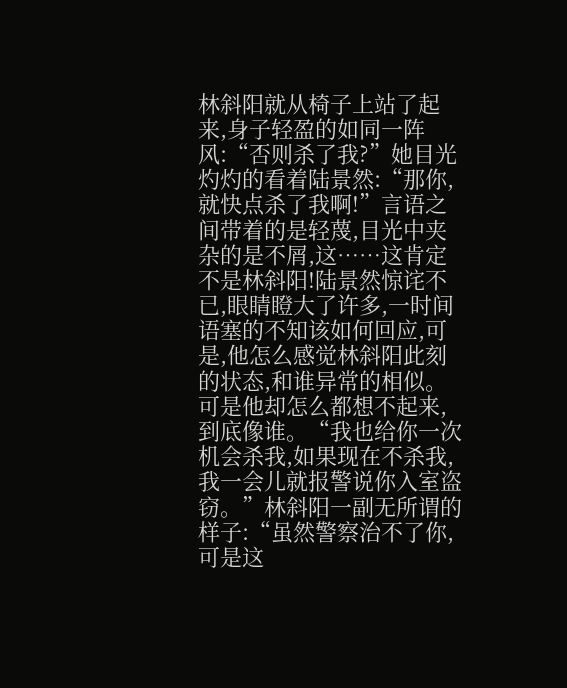林斜阳就从椅子上站了起来,身子轻盈的如同一阵风:“否则杀了我?”她目光灼灼的看着陆景然:“那你,就快点杀了我啊!”言语之间带着的是轻蔑,目光中夹杂的是不屑,这……这肯定不是林斜阳!陆景然惊诧不已,眼睛瞪大了许多,一时间语塞的不知该如何回应,可是,他怎么感觉林斜阳此刻的状态,和谁异常的相似。可是他却怎么都想不起来,到底像谁。“我也给你一次机会杀我,如果现在不杀我,我一会儿就报警说你入室盗窃。”林斜阳一副无所谓的样子:“虽然警察治不了你,可是这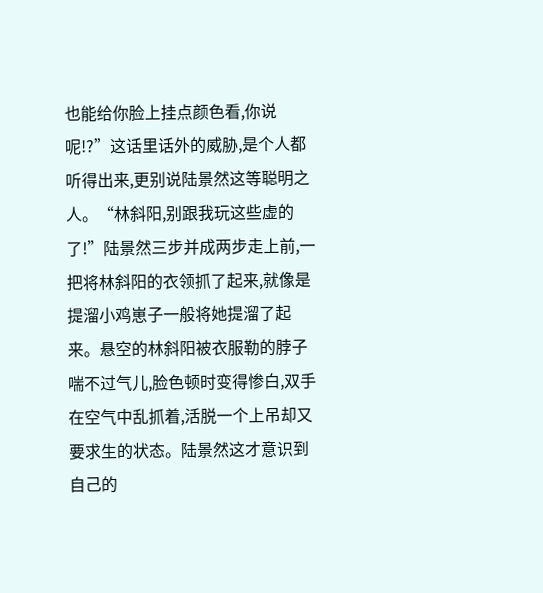也能给你脸上挂点颜色看,你说呢!?”这话里话外的威胁,是个人都听得出来,更别说陆景然这等聪明之人。“林斜阳,别跟我玩这些虚的了!”陆景然三步并成两步走上前,一把将林斜阳的衣领抓了起来,就像是提溜小鸡崽子一般将她提溜了起来。悬空的林斜阳被衣服勒的脖子喘不过气儿,脸色顿时变得惨白,双手在空气中乱抓着,活脱一个上吊却又要求生的状态。陆景然这才意识到自己的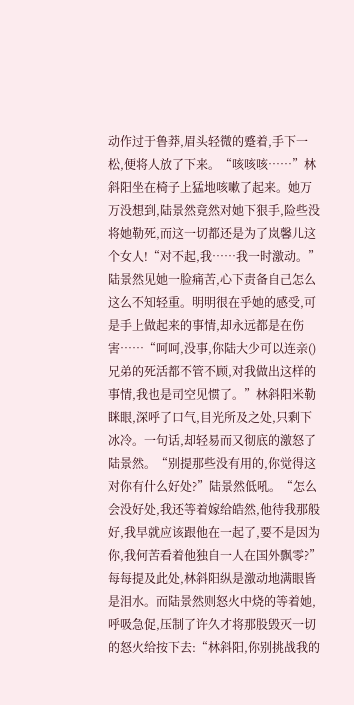动作过于鲁莽,眉头轻微的蹙着,手下一松,便将人放了下来。“咳咳咳……”林斜阳坐在椅子上猛地咳嗽了起来。她万万没想到,陆景然竟然对她下狠手,险些没将她勒死,而这一切都还是为了岚馨儿这个女人!“对不起,我……我一时激动。”陆景然见她一脸痛苦,心下责备自己怎么这么不知轻重。明明很在乎她的感受,可是手上做起来的事情,却永远都是在伤害……“呵呵,没事,你陆大少可以连亲()
兄弟的死活都不管不顾,对我做出这样的事情,我也是司空见惯了。”林斜阳米勒眯眼,深呼了口气,目光所及之处,只剩下冰冷。一句话,却轻易而又彻底的激怒了陆景然。“别提那些没有用的,你觉得这对你有什么好处?”陆景然低吼。“怎么会没好处,我还等着嫁给皓然,他待我那般好,我早就应该跟他在一起了,要不是因为你,我何苦看着他独自一人在国外飘零?”每每提及此处,林斜阳纵是激动地满眼皆是泪水。而陆景然则怒火中烧的等着她,呼吸急促,压制了许久才将那股毁灭一切的怒火给按下去:“林斜阳,你别挑战我的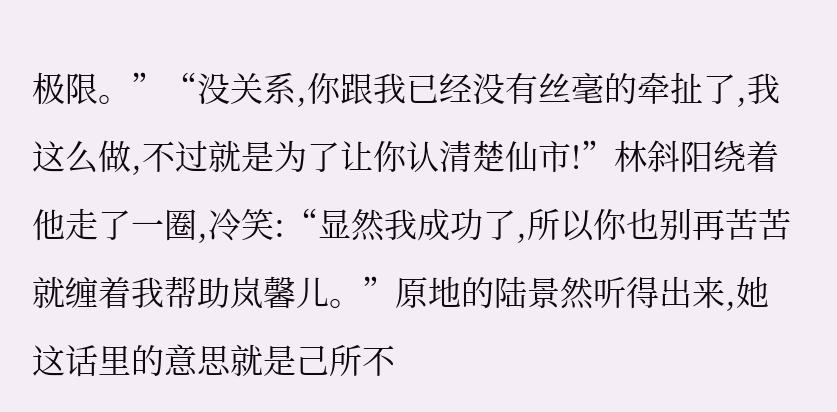极限。”“没关系,你跟我已经没有丝毫的牵扯了,我这么做,不过就是为了让你认清楚仙市!”林斜阳绕着他走了一圈,冷笑:“显然我成功了,所以你也别再苦苦就缠着我帮助岚馨儿。”原地的陆景然听得出来,她这话里的意思就是己所不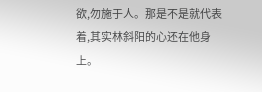欲,勿施于人。那是不是就代表着,其实林斜阳的心还在他身上。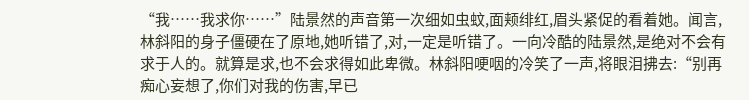“我……我求你……”陆景然的声音第一次细如虫蚊,面颊绯红,眉头紧促的看着她。闻言,林斜阳的身子僵硬在了原地,她听错了,对,一定是听错了。一向冷酷的陆景然,是绝对不会有求于人的。就算是求,也不会求得如此卑微。林斜阳哽咽的冷笑了一声,将眼泪拂去:“别再痴心妄想了,你们对我的伤害,早已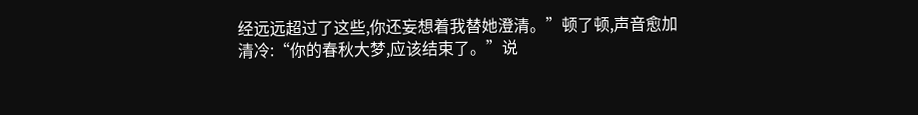经远远超过了这些,你还妄想着我替她澄清。”顿了顿,声音愈加清冷:“你的春秋大梦,应该结束了。”说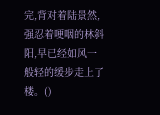完,背对着陆景然,强忍着哽咽的林斜阳,早已经如风一般轻的缓步走上了楼。()